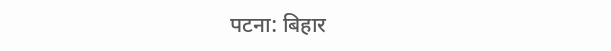पटना: बिहार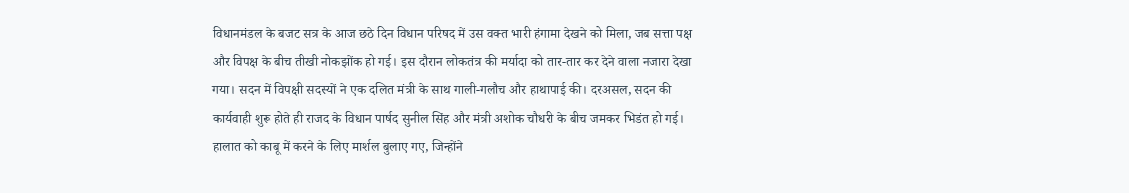विधानमंडल के बजट सत्र के आज छठे दिन विधान परिषद में उस वक्त भारी हंगामा देखने को मिला, जब सत्ता पक्ष और विपक्ष के बीच तीखी नोकझोंक हो गई। इस दौरान लोकतंत्र की मर्यादा को तार-तार कर देने वाला नजारा देखा गया। सदन में विपक्षी सदस्यों ने एक दलित मंत्री के साथ गाली-गलौच और हाथापाई की। दरअसल, सदन की कार्यवाही शुरू होते ही राजद के विधान पार्षद सुनील सिंह और मंत्री अशोक चौधरी के बीच जमकर भिडंत हो गई। हालात को काबू में करने के लिए मार्शल बुलाए गए, जिन्होंने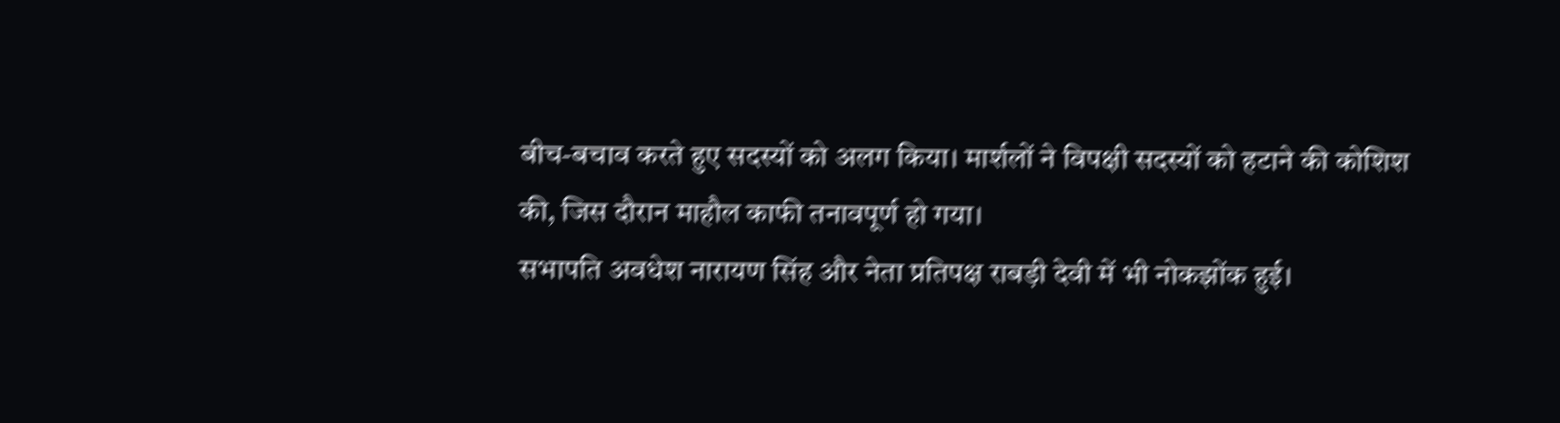बीच-बचाव करते हुए सदस्यों को अलग किया। मार्शलों ने विपक्षी सदस्यों को हटाने की कोशिश की, जिस दौरान माहौल काफी तनावपूर्ण हो गया।
सभापति अवधेश नारायण सिंह और नेता प्रतिपक्ष राबड़ी देवी में भी नोकझोंक हुई।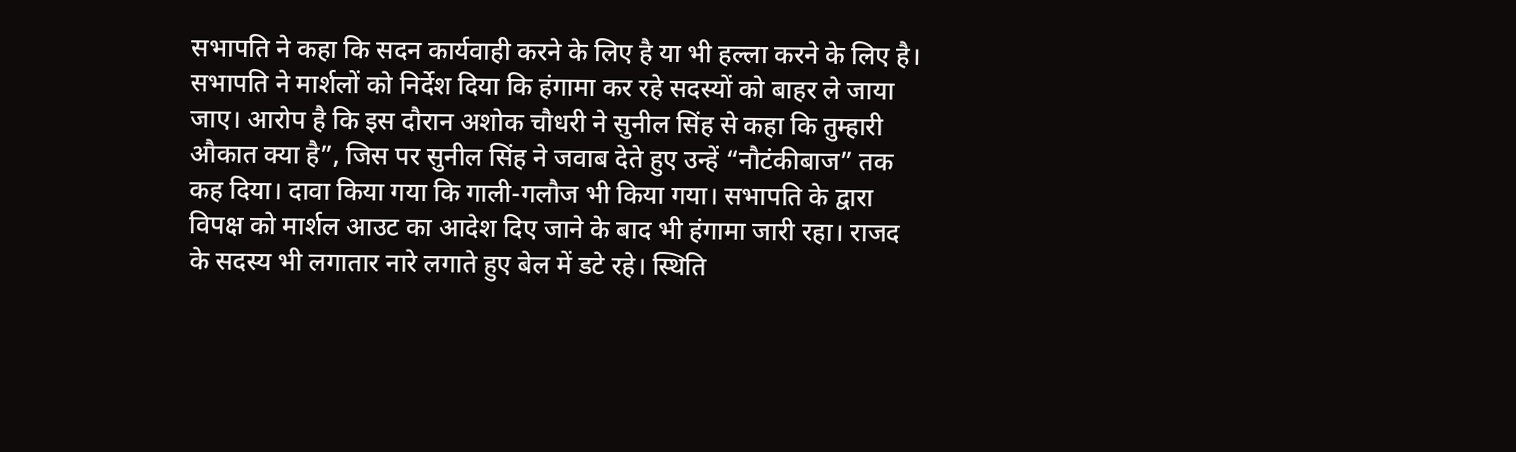सभापति ने कहा कि सदन कार्यवाही करने के लिए है या भी हल्ला करने के लिए है। सभापति ने मार्शलों को निर्देश दिया कि हंगामा कर रहे सदस्यों को बाहर ले जाया जाए। आरोप है कि इस दौरान अशोक चौधरी ने सुनील सिंह से कहा कि तुम्हारी औकात क्या है”, जिस पर सुनील सिंह ने जवाब देते हुए उन्हें “नौटंकीबाज” तक कह दिया। दावा किया गया कि गाली-गलौज भी किया गया। सभापति के द्वारा विपक्ष को मार्शल आउट का आदेश दिए जाने के बाद भी हंगामा जारी रहा। राजद के सदस्य भी लगातार नारे लगाते हुए बेल में डटे रहे। स्थिति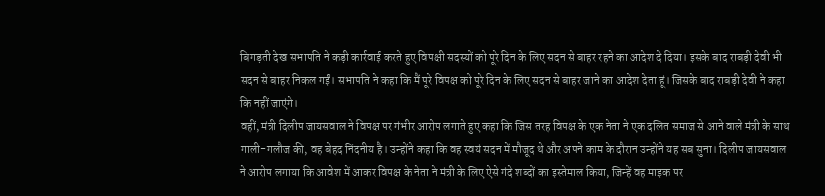बिगड़ती देख सभापति ने कड़ी कार्रवाई करते हुए विपक्षी सदस्यों को पूरे दिन के लिए सदन से बाहर रहने का आदेश दे दिया। इसके बाद राबड़ी देवी भी सदन से बाहर निकल गईं। सभापति ने कहा कि मैं पूरे विपक्ष को पूरे दिन के लिए सदन से बाहर जाने का आदेश देता हूं। जिसके बाद राबड़ी देवी ने कहा कि नहीं जाएंगे।
वहीं, मंत्री दिलीप जायसवाल ने विपक्ष पर गंभीर आरोप लगाते हुए कहा कि जिस तरह विपक्ष के एक नेता ने एक दलित समाज से आने वाले मंत्री के साथ गाली-गलौज की, वह बेहद निंदनीय है। उन्होंने कहा कि वह स्वयं सदन में मौजूद थे और अपने काम के दौरान उन्होंने यह सब सुना। दिलीप जायसवाल ने आरोप लगाया कि आवेश में आकर विपक्ष के नेता ने मंत्री के लिए ऐसे गंदे शब्दों का इस्तेमाल किया, जिन्हें वह माइक पर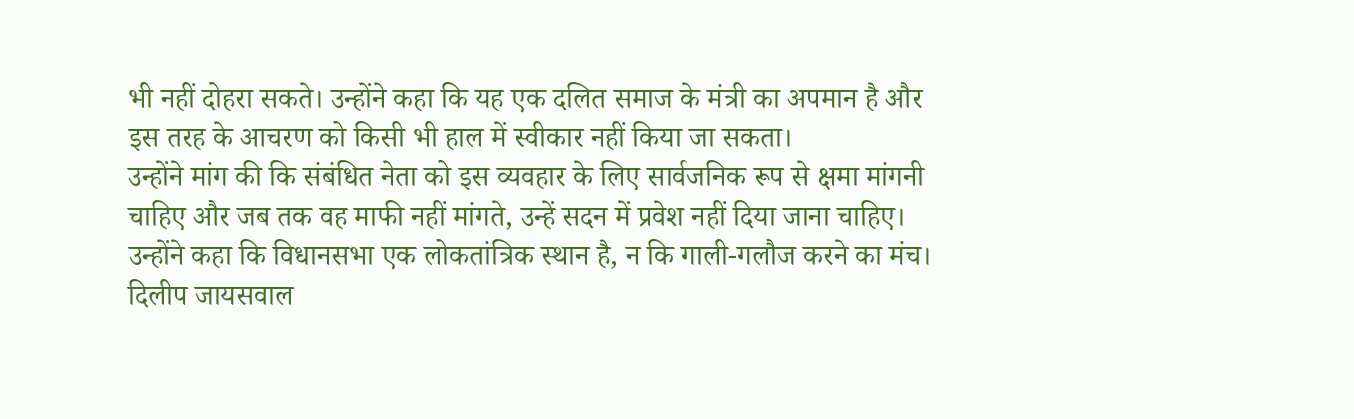भी नहीं दोहरा सकते। उन्होंने कहा कि यह एक दलित समाज के मंत्री का अपमान है और इस तरह के आचरण को किसी भी हाल में स्वीकार नहीं किया जा सकता।
उन्होंने मांग की कि संबंधित नेता को इस व्यवहार के लिए सार्वजनिक रूप से क्षमा मांगनी चाहिए और जब तक वह माफी नहीं मांगते, उन्हें सदन में प्रवेश नहीं दिया जाना चाहिए। उन्होंने कहा कि विधानसभा एक लोकतांत्रिक स्थान है, न कि गाली-गलौज करने का मंच। दिलीप जायसवाल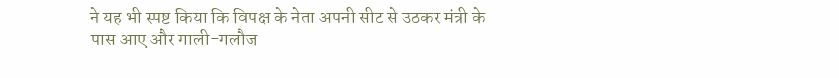ने यह भी स्पष्ट किया कि विपक्ष के नेता अपनी सीट से उठकर मंत्री के पास आए और गाली-गलौज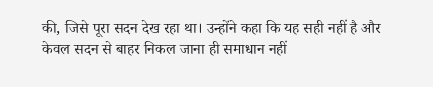की, जिसे पूरा सदन देख रहा था। उन्होंने कहा कि यह सही नहीं है और केवल सदन से बाहर निकल जाना ही समाधान नहीं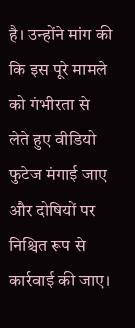है। उन्होंने मांग की कि इस पूरे मामले को गंभीरता से लेते हुए वीडियो फुटेज मंगाई जाए और दोषियों पर निश्चित रूप से कार्रवाई की जाए।